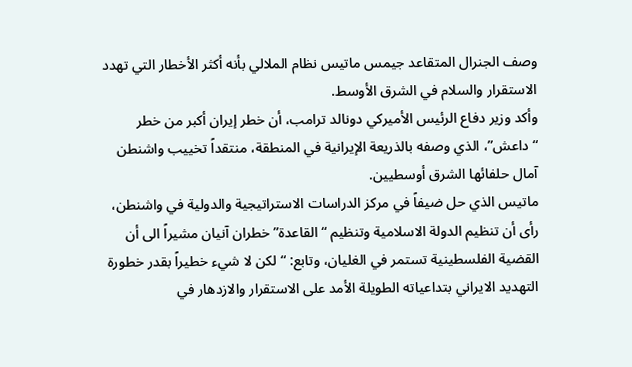وصف الجنرال المتقاعد جيمس ماتيس نظام الملالي بأنه أكثر الأخطار التي تهدد الاستقرار والسلام في الشرق الأوسط.
وأكد وزير دفاع الرئيس الأميركي دونالد ترامب، أن خطر إيران أكبر من خطر “داعش”، الذي وصفه بالذريعة الإيرانية في المنطقة، منتقداً تخييب واشنطن آمال حلفائها الشرق أوسطيين.
ماتيس الذي حل ضيفاً في مركز الدراسات الاستراتيجية والدولية في واشنطن، رأى أن تنظيم الدولة الاسلامية وتنظيم “القاعدة” خطران آنيان مشيراً الى أن القضية الفلسطينية تستمر في الغليان، وتابع: “لكن لا شيء خطيراً بقدر خطورة التهديد الايراني بتداعياته الطويلة الأمد على الاستقرار والازدهار في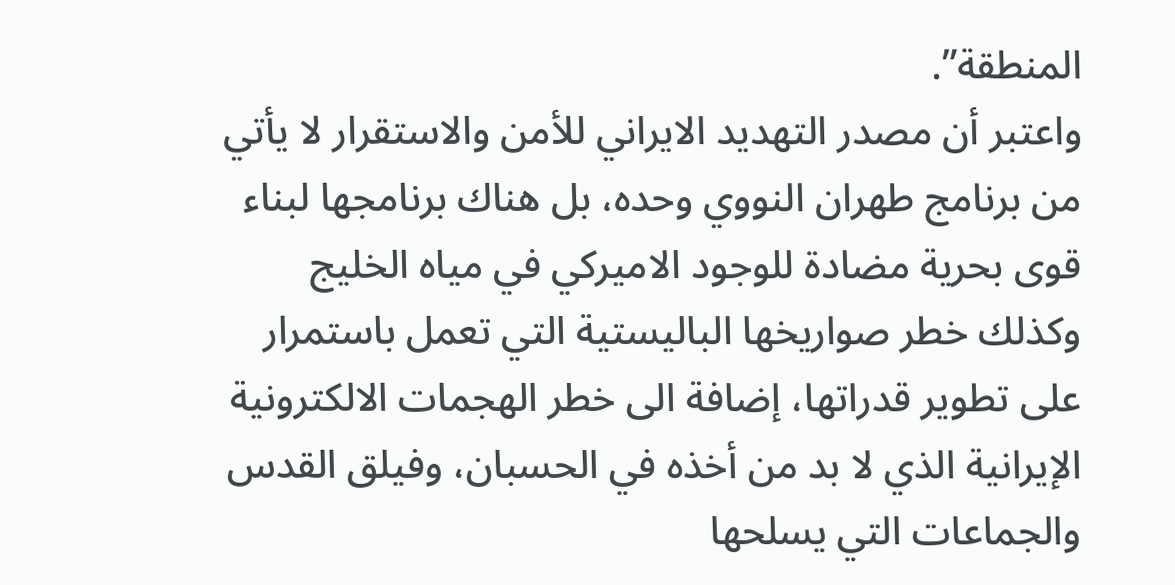المنطقة”.
واعتبر أن مصدر التهديد الايراني للأمن والاستقرار لا يأتي من برنامج طهران النووي وحده، بل هناك برنامجها لبناء قوى بحرية مضادة للوجود الاميركي في مياه الخليج وكذلك خطر صواريخها الباليستية التي تعمل باستمرار على تطوير قدراتها، إضافة الى خطر الهجمات الالكترونية الإيرانية الذي لا بد من أخذه في الحسبان، وفيلق القدس والجماعات التي يسلحها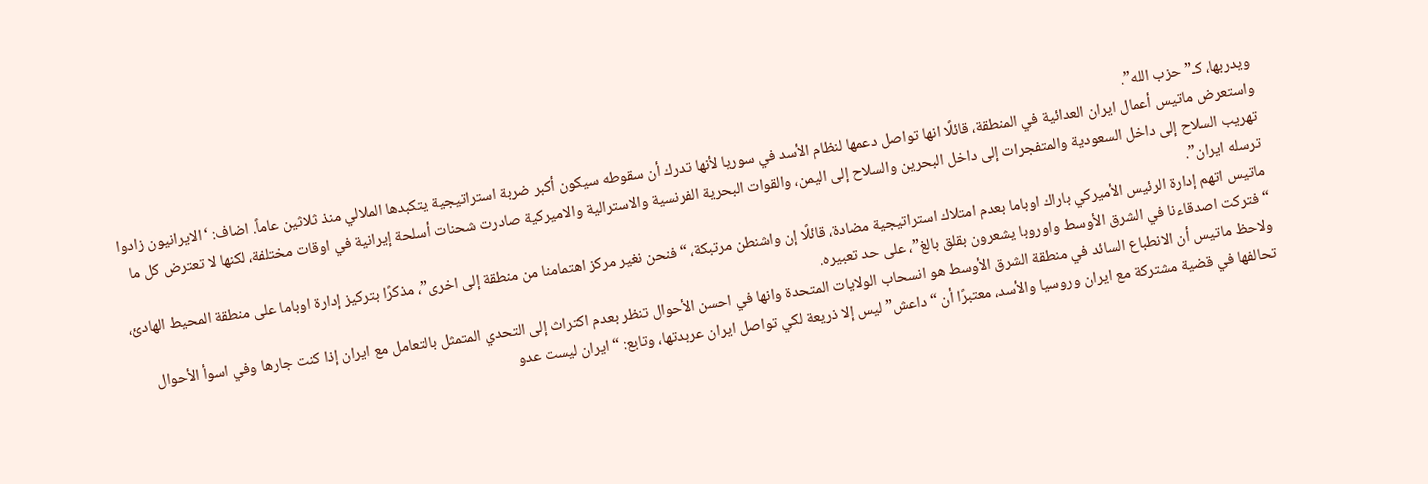ويدربها، كـ”حزب الله”.
واستعرض ماتيس أعمال ايران العدائية في المنطقة، قائلًا انها تواصل دعمها لنظام الأسد في سوريا لأنها تدرك أن سقوطه سيكون أكبر ضربة استراتيجية يتكبدها الملالي منذ ثلاثين عاماً. اضاف: ‘الايرانيون زادوا تهريب السلاح إلى داخل السعودية والمتفجرات إلى داخل البحرين والسلاح إلى اليمن، والقوات البحرية الفرنسية والاسترالية والاميركية صادرت شحنات أسلحة إيرانية في اوقات مختلفة، لكنها لا تعترض كل ما ترسله ايران”.
ماتيس اتهم إدارة الرئيس الأميركي باراك اوباما بعدم امتلاك استراتيجية مضادة، قائلًا إن واشنطن مرتبكة، “فنحن نغير مركز اهتمامنا من منطقة إلى اخرى”، مذكرًا بتركيز إدارة اوباما على منطقة المحيط الهادئ، “فتركت اصدقاءنا في الشرق الأوسط واوروبا يشعرون بقلق بالغ”، على حد تعبيره.
ولاحظ ماتيس أن الانطباع السائد في منطقة الشرق الأوسط هو انسحاب الولايات المتحدة وانها في احسن الأحوال تنظر بعدم اكتراث إلى التحدي المتمثل بالتعامل مع ايران إذا كنت جارها وفي اسوأ الأحوال تحالفها في قضية مشتركة مع ايران وروسيا والأسد، معتبرًا أن “داعش” ليس إلا ذريعة لكي تواصل ايران عربدتها، وتابع: “ايران ليست عدو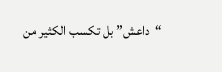“داعش” بل تكسب الكثير من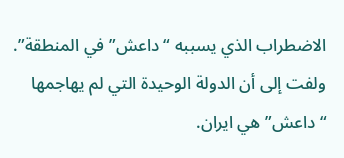الاضطراب الذي يسببه “داعش” في المنطقة”.
ولفت إلى أن الدولة الوحيدة التي لم يهاجمها “داعش” هي ايران.